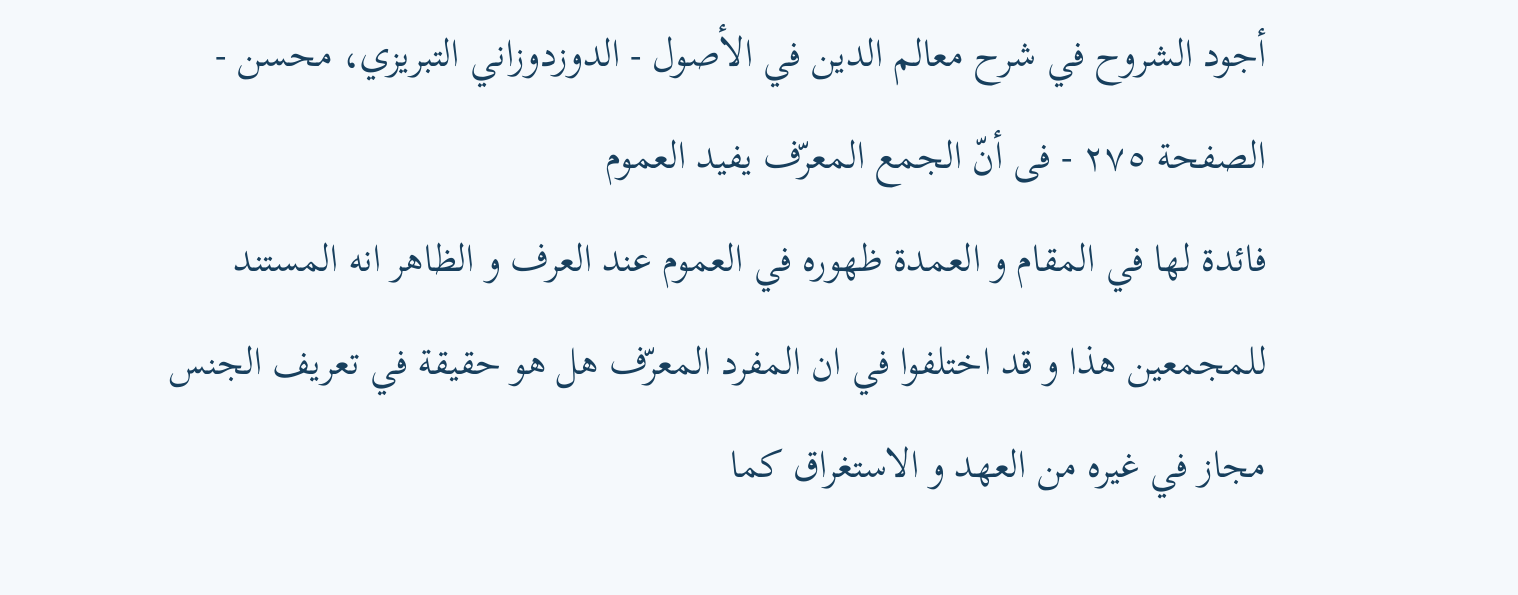أجود الشروح في شرح معالم الدين في الأصول - الدوزدوزاني التبريزي، محسن - الصفحة ٢٧٥ - فى أنّ الجمع المعرّف يفيد العموم
فائدة لها في المقام و العمدة ظهوره في العموم عند العرف و الظاهر انه المستند للمجمعين هذا و قد اختلفوا في ان المفرد المعرّف هل هو حقيقة في تعريف الجنس مجاز في غيره من العهد و الاستغراق كما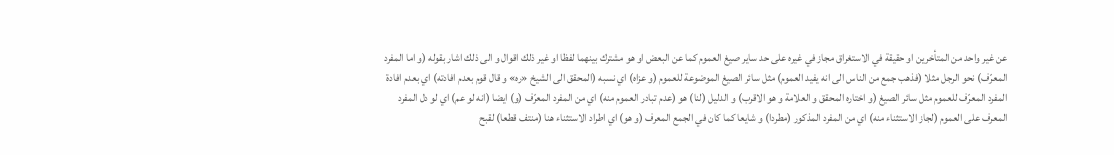عن غير واحد من المتأخرين او حقيقة في الاستغراق مجاز في غيره على حد ساير صيغ العموم كما عن البعض او هو مشترك بينهما لفظا او غير ذلك اقوال و الى ذلك اشار بقوله (و اما المفرد المعرّف) نحو الرجل مثلا (فذهب جمع من الناس الى انه يفيد العموم) مثل سائر الصيغ الموضوعة للعموم (و عزاه) اي نسبه (المحقق الى الشيخ «ره» و قال قوم بعدم افادته) اي بعدم افادة المفرد المعرّف للعموم مثل سائر الصيغ (و اختاره المحقق و العلامة و هو الاقرب) و الدليل (لنا) هو (عدم تبادر العموم منه) اي من المفرد المعرّف (و) ايضا (انه لو عم) اي لو دل المفرد المعرف على العموم (لجاز الاستثناء منه) اي من المفرد المذكور (مطردا) و شايعا كما كان في الجمع المعرف (و هو) اي اطراد الاستثناء هنا (منتف قطعا) لقبح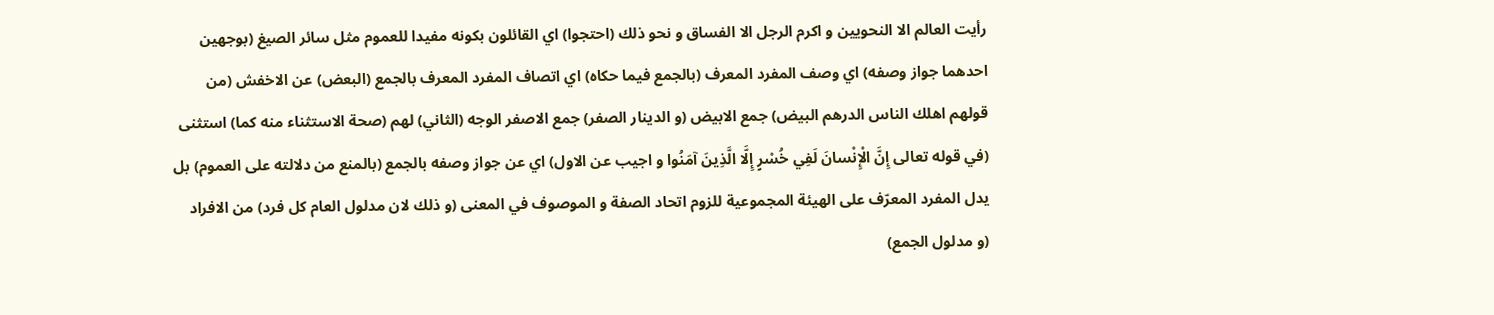رأيت العالم الا النحويين و اكرم الرجل الا الفساق و نحو ذلك (احتجوا) اي القائلون بكونه مفيدا للعموم مثل سائر الصيغ (بوجهين احدهما جواز وصفه) اي وصف المفرد المعرف (بالجمع فيما حكاه) اي اتصاف المفرد المعرف بالجمع (البعض) عن الاخفش (من قولهم اهلك الناس الدرهم البيض) جمع الابيض (و الدينار الصفر) جمع الاصفر الوجه (الثاني) لهم (صحة الاستثناء منه كما) استثنى (في قوله تعالى إِنَّ الْإِنْسانَ لَفِي خُسْرٍ إِلَّا الَّذِينَ آمَنُوا و اجيب عن الاول) اي عن جواز وصفه بالجمع (بالمنع من دلالته على العموم) بل يدل المفرد المعرّف على الهيئة المجموعية للزوم اتحاد الصفة و الموصوف في المعنى (و ذلك لان مدلول العام كل فرد) من الافراد (و مدلول الجمع)